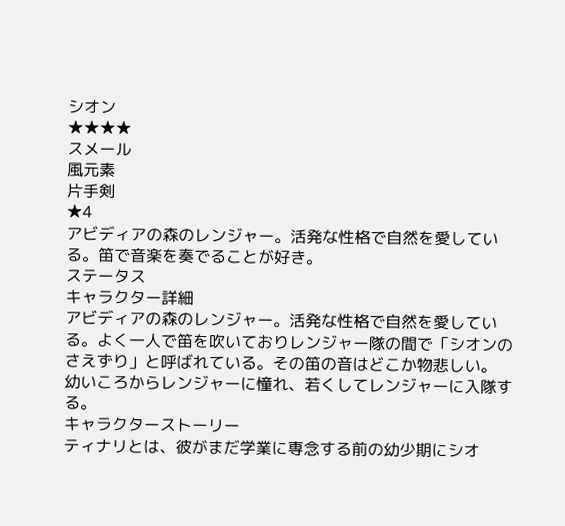シオン
★★★★
スメール
風元素
片手剣
★4
アビディアの森のレンジャー。活発な性格で自然を愛している。笛で音楽を奏でることが好き。
ステータス
キャラクター詳細
アビディアの森のレンジャー。活発な性格で自然を愛している。よく一人で笛を吹いておりレンジャー隊の間で「シオンのさえずり」と呼ばれている。その笛の音はどこか物悲しい。
幼いころからレンジャーに憧れ、若くしてレンジャーに入隊する。
キャラクターストーリー
ティナリとは、彼がまだ学業に専念する前の幼少期にシオ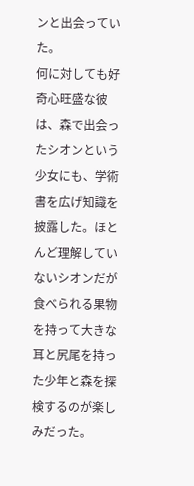ンと出会っていた。
何に対しても好奇心旺盛な彼は、森で出会ったシオンという少女にも、学術書を広げ知識を披露した。ほとんど理解していないシオンだが食べられる果物を持って大きな耳と尻尾を持った少年と森を探検するのが楽しみだった。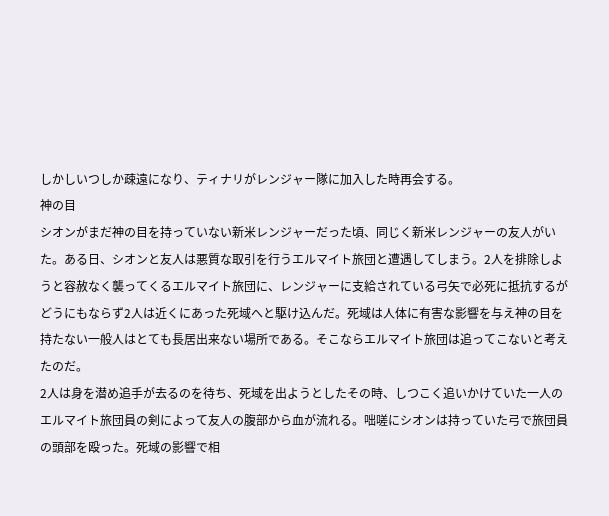しかしいつしか疎遠になり、ティナリがレンジャー隊に加入した時再会する。
神の目
シオンがまだ神の目を持っていない新米レンジャーだった頃、同じく新米レンジャーの友人がいた。ある日、シオンと友人は悪質な取引を行うエルマイト旅団と遭遇してしまう。2人を排除しようと容赦なく襲ってくるエルマイト旅団に、レンジャーに支給されている弓矢で必死に抵抗するがどうにもならず2人は近くにあった死域へと駆け込んだ。死域は人体に有害な影響を与え神の目を持たない一般人はとても長居出来ない場所である。そこならエルマイト旅団は追ってこないと考えたのだ。
2人は身を潜め追手が去るのを待ち、死域を出ようとしたその時、しつこく追いかけていた一人のエルマイト旅団員の剣によって友人の腹部から血が流れる。咄嗟にシオンは持っていた弓で旅団員の頭部を殴った。死域の影響で相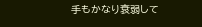手もかなり衰弱して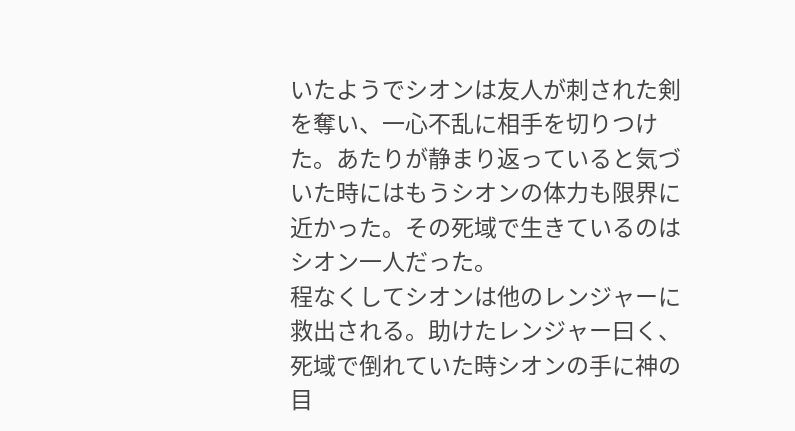いたようでシオンは友人が刺された剣を奪い、一心不乱に相手を切りつけた。あたりが静まり返っていると気づいた時にはもうシオンの体力も限界に近かった。その死域で生きているのはシオン一人だった。
程なくしてシオンは他のレンジャーに救出される。助けたレンジャー曰く、死域で倒れていた時シオンの手に神の目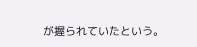が握られていたという。